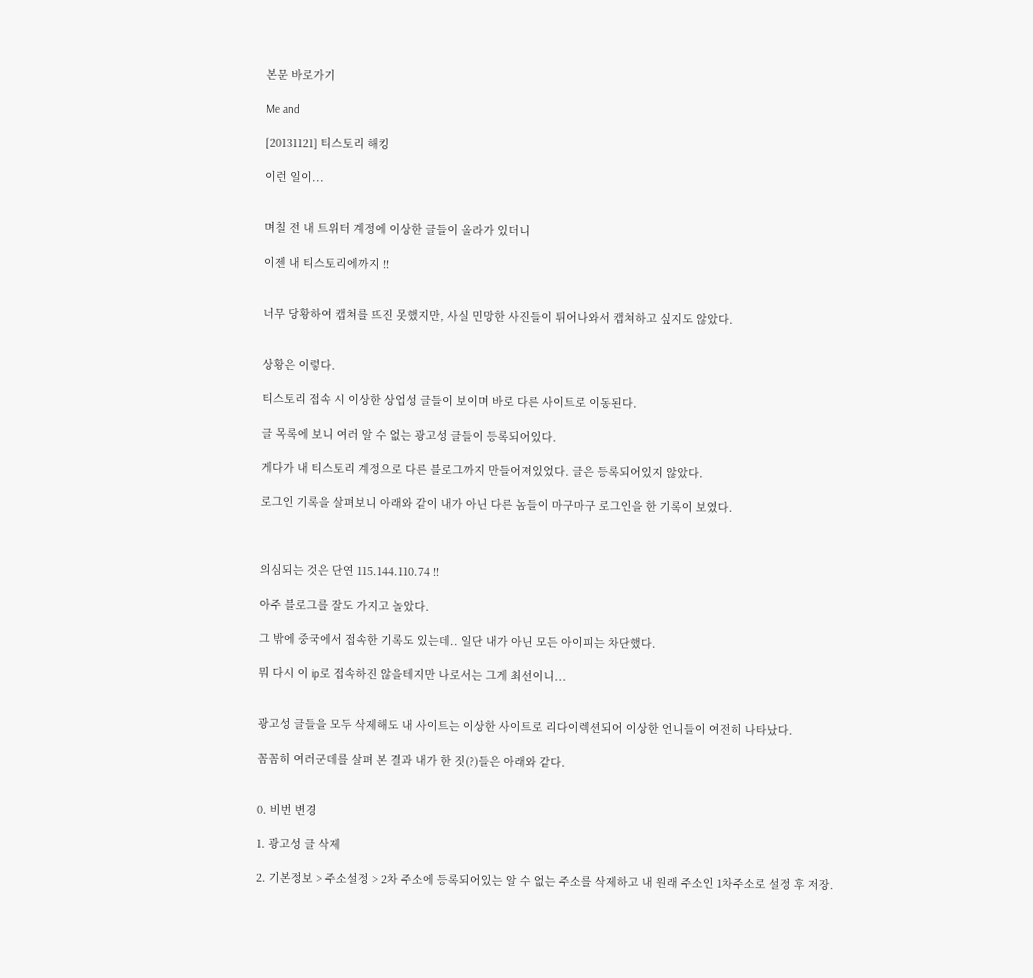본문 바로가기

Me and

[20131121] 티스토리 해킹

이런 일이...


며칠 전 내 트위터 계정에 이상한 글들이 올라가 있더니

이젠 내 티스토리에까지 !!


너무 당황하여 캡쳐를 뜨진 못했지만, 사실 민망한 사진들이 튀어나와서 캡쳐하고 싶지도 않았다.


상황은 이렇다.

티스토리 접속 시 이상한 상업성 글들이 보이며 바로 다른 사이트로 이동된다.

글 목록에 보니 여러 알 수 없는 광고성 글들이 등록되어있다.

게다가 내 티스토리 계정으로 다른 블로그까지 만들어져있었다. 글은 등록되어있지 않았다.

로그인 기록을 살펴보니 아래와 같이 내가 아닌 다른 놈들이 마구마구 로그인을 한 기록이 보였다.



의심되는 것은 단연 115.144.110.74 !!

아주 블로그를 잘도 가지고 놀았다.

그 밖에 중국에서 접속한 기록도 있는데.. 일단 내가 아닌 모든 아이피는 차단했다.

뭐 다시 이 ip로 접속하진 않을테지만 나로서는 그게 최선이니...


광고성 글들을 모두 삭제해도 내 사이트는 이상한 사이트로 리다이렉션되어 이상한 언니들이 여전히 나타났다.

꼼꼼히 여러군데를 살펴 본 결과 내가 한 짓(?)들은 아래와 같다.


0. 비번 변경

1. 광고성 글 삭제

2. 기본정보 > 주소설정 > 2차 주소에 등록되어있는 알 수 없는 주소를 삭제하고 내 원래 주소인 1차주소로 설정 후 저장.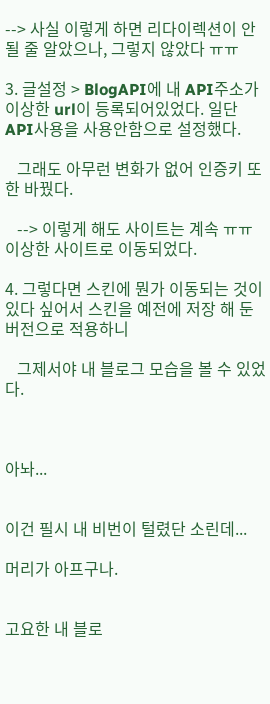--> 사실 이렇게 하면 리다이렉션이 안 될 줄 알았으나, 그렇지 않았다 ㅠㅠ

3. 글설정 > BlogAPI에 내 API주소가 이상한 url이 등록되어있었다. 일단 API사용을 사용안함으로 설정했다.

   그래도 아무런 변화가 없어 인증키 또한 바꿨다.

   --> 이렇게 해도 사이트는 계속 ㅠㅠ 이상한 사이트로 이동되었다.

4. 그렇다면 스킨에 뭔가 이동되는 것이 있다 싶어서 스킨을 예전에 저장 해 둔 버전으로 적용하니

   그제서야 내 블로그 모습을 볼 수 있었다.



아놔...


이건 필시 내 비번이 털렸단 소린데...

머리가 아프구나.


고요한 내 블로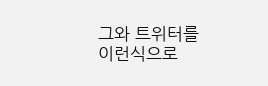그와 트위터를 이런식으로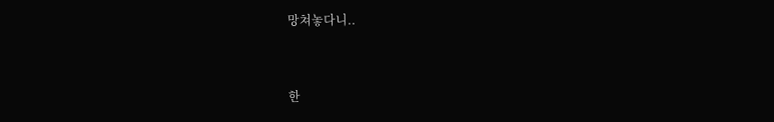망쳐놓다니..


한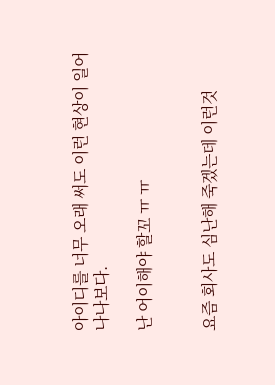아이디를 너무 오래 써도 이런 현상이 일어나나보다.

난 어이해야 할꼬 ㅠ ㅠ


요즘 회사도 심난해 죽겠는데 이런것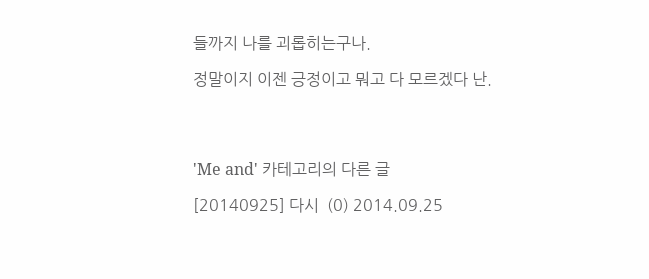들까지 나를 괴롭히는구나.

정말이지 이젠 긍정이고 뭐고 다 모르겠다 난.




'Me and' 카테고리의 다른 글

[20140925] 다시  (0) 2014.09.25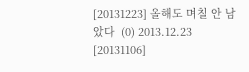[20131223] 올해도 며칠 안 남았다  (0) 2013.12.23
[20131106]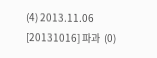(4) 2013.11.06
[20131016] 파과  (0)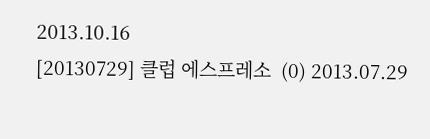2013.10.16
[20130729] 클럽 에스프레소  (0) 2013.07.29